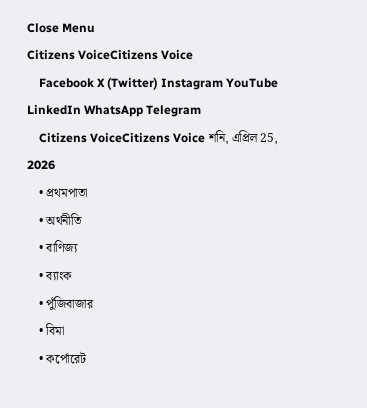Close Menu
Citizens VoiceCitizens Voice
    Facebook X (Twitter) Instagram YouTube LinkedIn WhatsApp Telegram
    Citizens VoiceCitizens Voice শনি, এপ্রিল 25, 2026
    • প্রথমপাতা
    • অর্থনীতি
    • বাণিজ্য
    • ব্যাংক
    • পুঁজিবাজার
    • বিমা
    • কর্পোরেট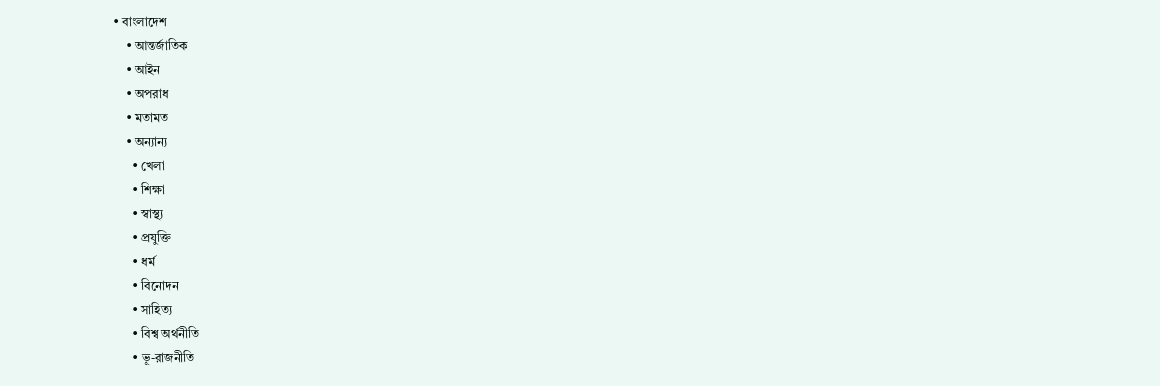• বাংলাদেশ
    • আন্তর্জাতিক
    • আইন
    • অপরাধ
    • মতামত
    • অন্যান্য
      • খেলা
      • শিক্ষা
      • স্বাস্থ্য
      • প্রযুক্তি
      • ধর্ম
      • বিনোদন
      • সাহিত্য
      • বিশ্ব অর্থনীতি
      • ভূ-রাজনীতি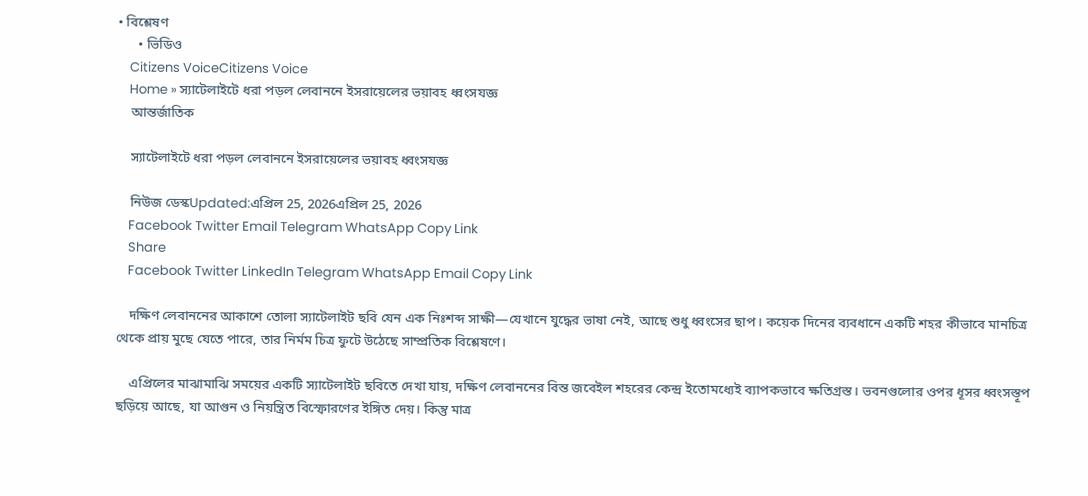• বিশ্লেষণ
      • ভিডিও
    Citizens VoiceCitizens Voice
    Home » স্যাটেলাইটে ধরা পড়ল লেবাননে ইসরায়েলের ভয়াবহ ধ্বংসযজ্ঞ
    আন্তর্জাতিক

    স্যাটেলাইটে ধরা পড়ল লেবাননে ইসরায়েলের ভয়াবহ ধ্বংসযজ্ঞ

    নিউজ ডেস্কUpdated:এপ্রিল 25, 2026এপ্রিল 25, 2026
    Facebook Twitter Email Telegram WhatsApp Copy Link
    Share
    Facebook Twitter LinkedIn Telegram WhatsApp Email Copy Link

    দক্ষিণ লেবাননের আকাশে তোলা স্যাটেলাইট ছবি যেন এক নিঃশব্দ সাক্ষী—যেখানে যুদ্ধের ভাষা নেই, আছে শুধু ধ্বংসের ছাপ। কয়েক দিনের ব্যবধানে একটি শহর কীভাবে মানচিত্র থেকে প্রায় মুছে যেতে পারে, তার নির্মম চিত্র ফুটে উঠেছে সাম্প্রতিক বিশ্লেষণে।

    এপ্রিলের মাঝামাঝি সময়ের একটি স্যাটেলাইট ছবিতে দেখা যায়, দক্ষিণ লেবাননের বিন্ত জবেইল শহরের কেন্দ্র ইতোমধ্যেই ব্যাপকভাবে ক্ষতিগ্রস্ত। ভবনগুলোর ওপর ধূসর ধ্বংসস্তূপ ছড়িয়ে আছে, যা আগুন ও নিয়ন্ত্রিত বিস্ফোরণের ইঙ্গিত দেয়। কিন্তু মাত্র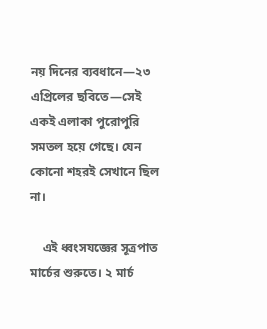নয় দিনের ব্যবধানে—২৩ এপ্রিলের ছবিতে—সেই একই এলাকা পুরোপুরি সমতল হয়ে গেছে। যেন কোনো শহরই সেখানে ছিল না।

    এই ধ্বংসযজ্ঞের সূত্রপাত মার্চের শুরুতে। ২ মার্চ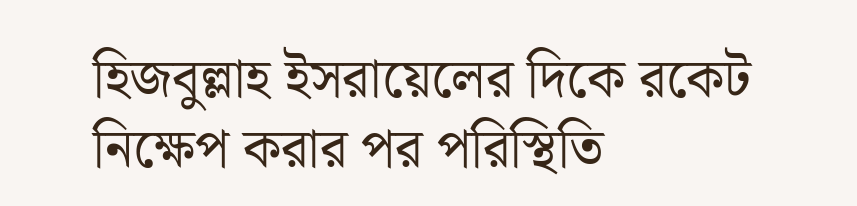হিজবুল্লাহ ইসরায়েলের দিকে রকেট নিক্ষেপ করার পর পরিস্থিতি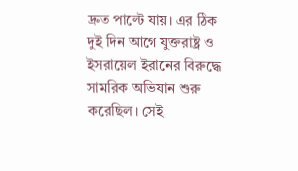দ্রুত পাল্টে যায়। এর ঠিক দুই দিন আগে যুক্তরাষ্ট্র ও ইসরায়েল ইরানের বিরুদ্ধে সামরিক অভিযান শুরু করেছিল। সেই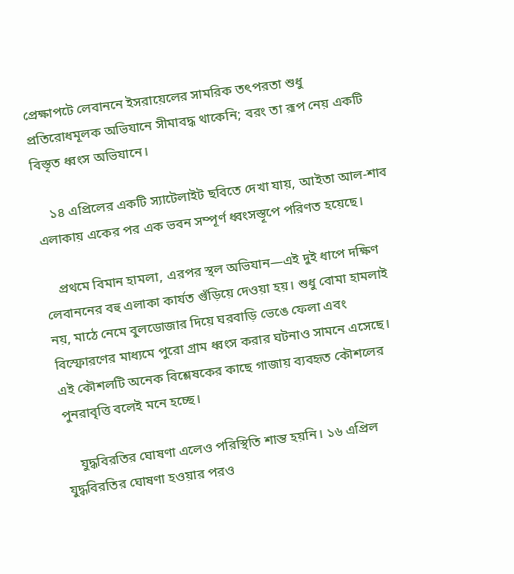প্রেক্ষাপটে লেবাননে ইসরায়েলের সামরিক তৎপরতা শুধু প্রতিরোধমূলক অভিযানে সীমাবদ্ধ থাকেনি; বরং তা রূপ নেয় একটি বিস্তৃত ধ্বংস অভিযানে।

    ১৪ এপ্রিলের একটি স্যাটেলাইট ছবিতে দেখা যায়, আইতা আল-শাব এলাকায় একের পর এক ভবন সম্পূর্ণ ধ্বংসস্তূপে পরিণত হয়েছে।

    প্রথমে বিমান হামলা, এরপর স্থল অভিযান—এই দুই ধাপে দক্ষিণ লেবাননের বহু এলাকা কার্যত গুঁড়িয়ে দেওয়া হয়। শুধু বোমা হামলাই নয়, মাঠে নেমে বুলডোজার দিয়ে ঘরবাড়ি ভেঙে ফেলা এবং বিস্ফোরণের মাধ্যমে পুরো গ্রাম ধ্বংস করার ঘটনাও সামনে এসেছে। এই কৌশলটি অনেক বিশ্লেষকের কাছে গাজায় ব্যবহৃত কৌশলের পুনরাবৃত্তি বলেই মনে হচ্ছে।

    যুদ্ধবিরতির ঘোষণা এলেও পরিস্থিতি শান্ত হয়নি। ১৬ এপ্রিল যুদ্ধবিরতির ঘোষণা হওয়ার পরও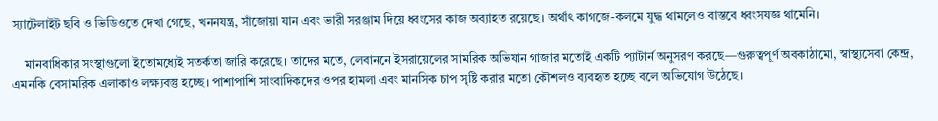স্যাটেলাইট ছবি ও ভিডিওতে দেখা গেছে, খননযন্ত্র, সাঁজোয়া যান এবং ভারী সরঞ্জাম দিয়ে ধ্বংসের কাজ অব্যাহত রয়েছে। অর্থাৎ কাগজে-কলমে যুদ্ধ থামলেও বাস্তবে ধ্বংসযজ্ঞ থামেনি।

    মানবাধিকার সংস্থাগুলো ইতোমধ্যেই সতর্কতা জারি করেছে। তাদের মতে, লেবাননে ইসরায়েলের সামরিক অভিযান গাজার মতোই একটি প্যাটার্ন অনুসরণ করছে—গুরুত্বপূর্ণ অবকাঠামো, স্বাস্থ্যসেবা কেন্দ্র, এমনকি বেসামরিক এলাকাও লক্ষ্যবস্তু হচ্ছে। পাশাপাশি সাংবাদিকদের ওপর হামলা এবং মানসিক চাপ সৃষ্টি করার মতো কৌশলও ব্যবহৃত হচ্ছে বলে অভিযোগ উঠেছে।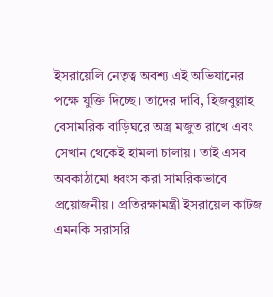ইসরায়েলি নেতৃত্ব অবশ্য এই অভিযানের পক্ষে যুক্তি দিচ্ছে। তাদের দাবি, হিজবুল্লাহ বেসামরিক বাড়িঘরে অস্ত্র মজুত রাখে এবং সেখান থেকেই হামলা চালায়। তাই এসব অবকাঠামো ধ্বংস করা সামরিকভাবে প্রয়োজনীয়। প্রতিরক্ষামন্ত্রী ইসরায়েল কাটজ এমনকি সরাসরি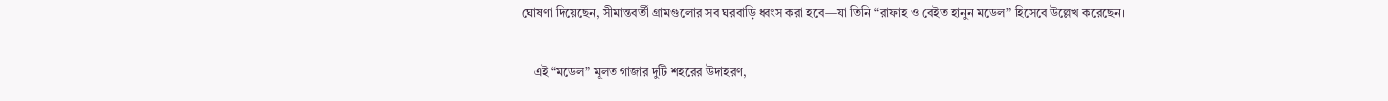ঘোষণা দিয়েছেন, সীমান্তবর্তী গ্রামগুলোর সব ঘরবাড়ি ধ্বংস করা হবে—যা তিনি “রাফাহ ও বেইত হানুন মডেল” হিসেবে উল্লেখ করেছেন।

    এই “মডেল” মূলত গাজার দুটি শহরের উদাহরণ,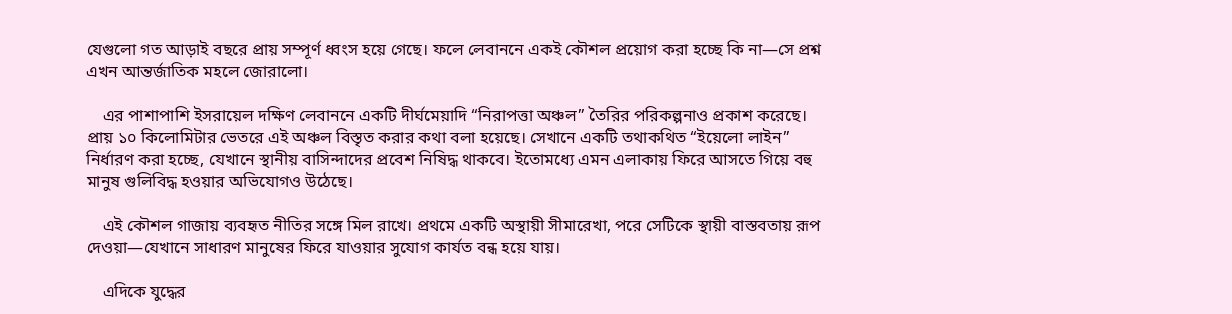যেগুলো গত আড়াই বছরে প্রায় সম্পূর্ণ ধ্বংস হয়ে গেছে। ফলে লেবাননে একই কৌশল প্রয়োগ করা হচ্ছে কি না—সে প্রশ্ন এখন আন্তর্জাতিক মহলে জোরালো।

    এর পাশাপাশি ইসরায়েল দক্ষিণ লেবাননে একটি দীর্ঘমেয়াদি “নিরাপত্তা অঞ্চল” তৈরির পরিকল্পনাও প্রকাশ করেছে। প্রায় ১০ কিলোমিটার ভেতরে এই অঞ্চল বিস্তৃত করার কথা বলা হয়েছে। সেখানে একটি তথাকথিত “ইয়েলো লাইন” নির্ধারণ করা হচ্ছে, যেখানে স্থানীয় বাসিন্দাদের প্রবেশ নিষিদ্ধ থাকবে। ইতোমধ্যে এমন এলাকায় ফিরে আসতে গিয়ে বহু মানুষ গুলিবিদ্ধ হওয়ার অভিযোগও উঠেছে।

    এই কৌশল গাজায় ব্যবহৃত নীতির সঙ্গে মিল রাখে। প্রথমে একটি অস্থায়ী সীমারেখা, পরে সেটিকে স্থায়ী বাস্তবতায় রূপ দেওয়া—যেখানে সাধারণ মানুষের ফিরে যাওয়ার সুযোগ কার্যত বন্ধ হয়ে যায়।

    এদিকে যুদ্ধের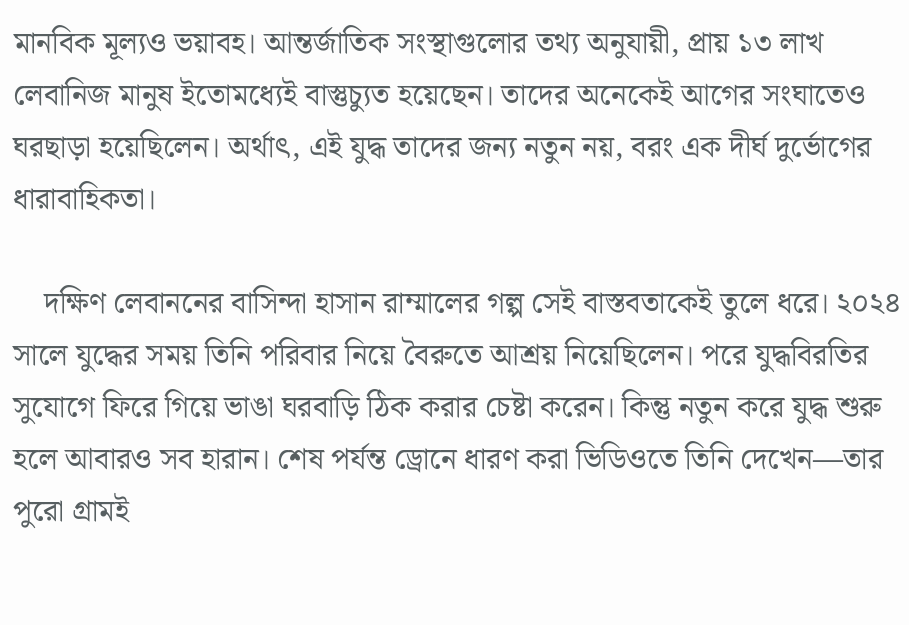মানবিক মূল্যও ভয়াবহ। আন্তর্জাতিক সংস্থাগুলোর তথ্য অনুযায়ী, প্রায় ১৩ লাখ লেবানিজ মানুষ ইতোমধ্যেই বাস্তুচ্যুত হয়েছেন। তাদের অনেকেই আগের সংঘাতেও ঘরছাড়া হয়েছিলেন। অর্থাৎ, এই যুদ্ধ তাদের জন্য নতুন নয়, বরং এক দীর্ঘ দুর্ভোগের ধারাবাহিকতা।

    দক্ষিণ লেবাননের বাসিন্দা হাসান রাম্মালের গল্প সেই বাস্তবতাকেই তুলে ধরে। ২০২৪ সালে যুদ্ধের সময় তিনি পরিবার নিয়ে বৈরুতে আশ্রয় নিয়েছিলেন। পরে যুদ্ধবিরতির সুযোগে ফিরে গিয়ে ভাঙা ঘরবাড়ি ঠিক করার চেষ্টা করেন। কিন্তু নতুন করে যুদ্ধ শুরু হলে আবারও সব হারান। শেষ পর্যন্ত ড্রোনে ধারণ করা ভিডিওতে তিনি দেখেন—তার পুরো গ্রামই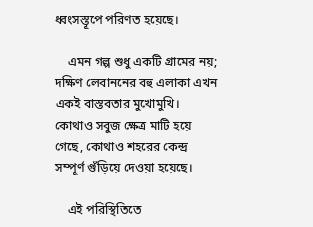ধ্বংসস্তূপে পরিণত হয়েছে।

    এমন গল্প শুধু একটি গ্রামের নয়; দক্ষিণ লেবাননের বহু এলাকা এখন একই বাস্তবতার মুখোমুখি। কোথাও সবুজ ক্ষেত্র মাটি হয়ে গেছে, কোথাও শহরের কেন্দ্র সম্পূর্ণ গুঁড়িয়ে দেওয়া হয়েছে।

    এই পরিস্থিতিতে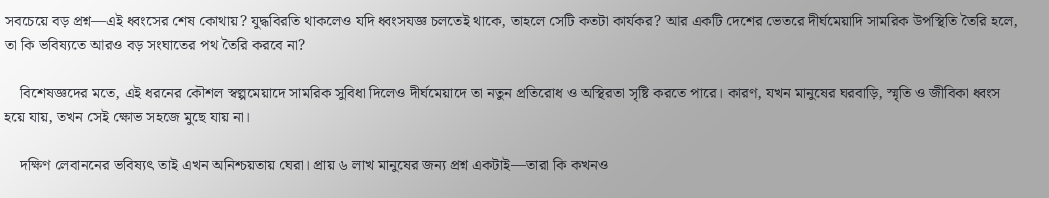সবচেয়ে বড় প্রশ্ন—এই ধ্বংসের শেষ কোথায়? যুদ্ধবিরতি থাকলেও যদি ধ্বংসযজ্ঞ চলতেই থাকে, তাহলে সেটি কতটা কার্যকর? আর একটি দেশের ভেতরে দীর্ঘমেয়াদি সামরিক উপস্থিতি তৈরি হলে, তা কি ভবিষ্যতে আরও বড় সংঘাতের পথ তৈরি করবে না?

    বিশেষজ্ঞদের মতে, এই ধরনের কৌশল স্বল্পমেয়াদে সামরিক সুবিধা দিলেও দীর্ঘমেয়াদে তা নতুন প্রতিরোধ ও অস্থিরতা সৃষ্টি করতে পারে। কারণ, যখন মানুষের ঘরবাড়ি, স্মৃতি ও জীবিকা ধ্বংস হয়ে যায়, তখন সেই ক্ষোভ সহজে মুছে যায় না।

    দক্ষিণ লেবাননের ভবিষ্যৎ তাই এখন অনিশ্চয়তায় ঘেরা। প্রায় ৬ লাখ মানুষের জন্য প্রশ্ন একটাই—তারা কি কখনও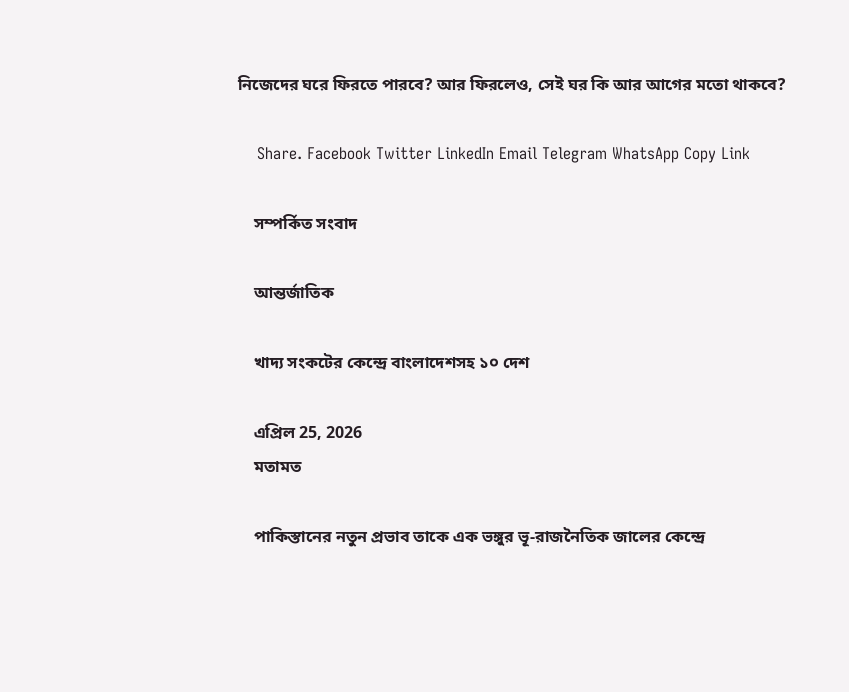নিজেদের ঘরে ফিরতে পারবে? আর ফিরলেও, সেই ঘর কি আর আগের মতো থাকবে?

    Share. Facebook Twitter LinkedIn Email Telegram WhatsApp Copy Link

    সম্পর্কিত সংবাদ

    আন্তর্জাতিক

    খাদ্য সংকটের কেন্দ্রে বাংলাদেশসহ ১০ দেশ

    এপ্রিল 25, 2026
    মতামত

    পাকিস্তানের নতুন প্রভাব তাকে এক ভঙ্গুর ভূ-রাজনৈতিক জালের কেন্দ্রে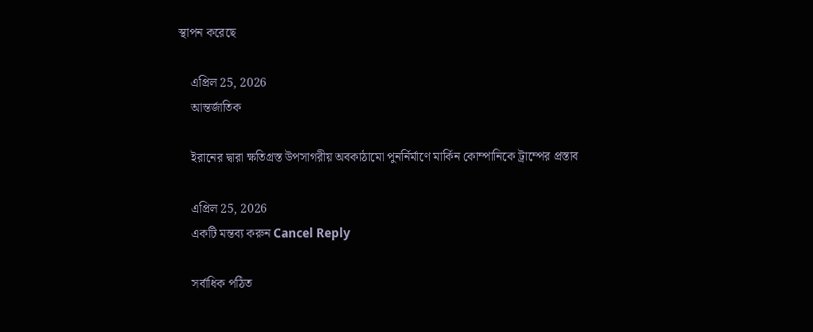স্থাপন করেছে

    এপ্রিল 25, 2026
    আন্তর্জাতিক

    ইরানের দ্বারা ক্ষতিগ্রস্ত উপসাগরীয় অবকাঠামো পুনর্নির্মাণে মার্কিন কোম্পানিকে ট্রাম্পের প্রস্তাব

    এপ্রিল 25, 2026
    একটি মন্তব্য করুন Cancel Reply

    সর্বাধিক পঠিত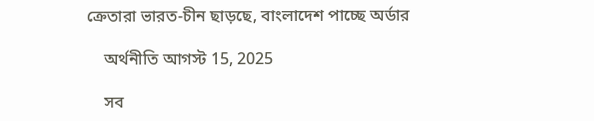ক্রেতারা ভারত-চীন ছাড়ছে, বাংলাদেশ পাচ্ছে অর্ডার

    অর্থনীতি আগস্ট 15, 2025

    সব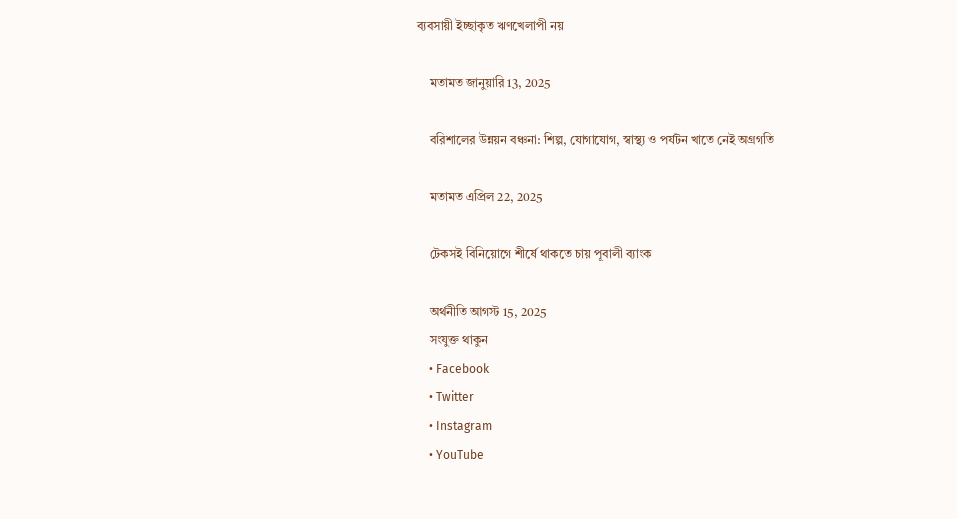ব্যবসায়ী ইচ্ছাকৃত ঋণখেলাপী নয়

    মতামত জানুয়ারি 13, 2025

    বরিশালের উন্নয়ন বঞ্চনা: শিল্প, যোগাযোগ, স্বাস্থ্য ও পর্যটন খাতে নেই অগ্রগতি

    মতামত এপ্রিল 22, 2025

    টেকসই বিনিয়োগে শীর্ষে থাকতে চায় পূবালী ব্যাংক

    অর্থনীতি আগস্ট 15, 2025
    সংযুক্ত থাকুন
    • Facebook
    • Twitter
    • Instagram
    • YouTube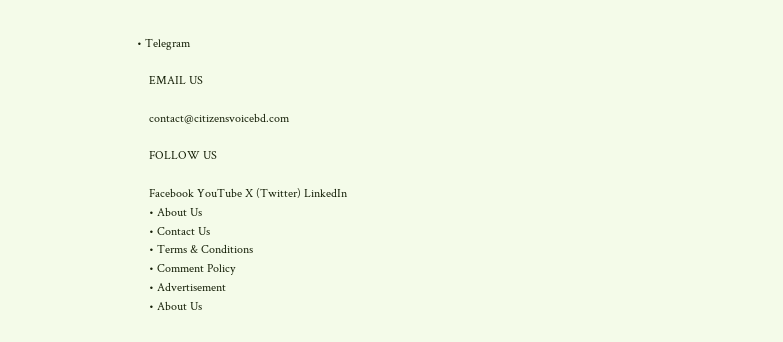• Telegram

    EMAIL US

    contact@citizensvoicebd.com

    FOLLOW US

    Facebook YouTube X (Twitter) LinkedIn
    • About Us
    • Contact Us
    • Terms & Conditions
    • Comment Policy
    • Advertisement
    • About Us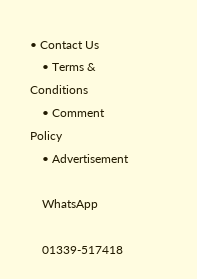• Contact Us
    • Terms & Conditions
    • Comment Policy
    • Advertisement

    WhatsApp

    01339-517418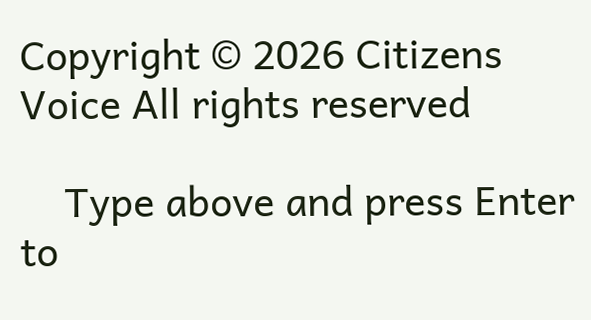Copyright © 2026 Citizens Voice All rights reserved

    Type above and press Enter to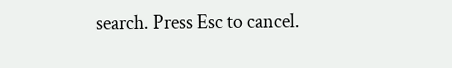search. Press Esc to cancel.